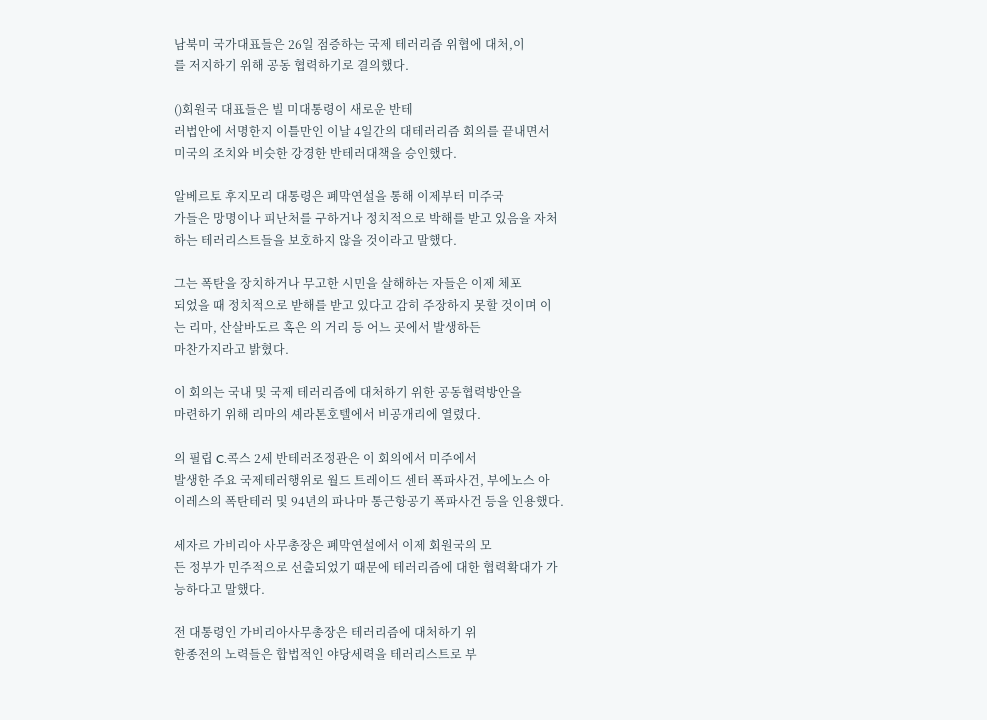남북미 국가대표들은 26일 점증하는 국제 테러리즘 위협에 대처,이
를 저지하기 위해 공동 협력하기로 결의했다.

()회원국 대표들은 빌 미대통령이 새로운 반테
러법안에 서명한지 이틀만인 이날 4일간의 대테러리즘 회의를 끝내면서
미국의 조치와 비슷한 강경한 반테러대책을 승인했다.

알베르토 후지모리 대통령은 폐막연설을 통해 이제부터 미주국
가들은 망명이나 피난처를 구하거나 정치적으로 박해를 받고 있음을 자처
하는 테러리스트들을 보호하지 않을 것이라고 말했다.

그는 폭탄을 장치하거나 무고한 시민을 살해하는 자들은 이제 체포
되었을 때 정치적으로 받해를 받고 있다고 감히 주장하지 못할 것이며 이
는 리마, 산살바도르 혹은 의 거리 등 어느 곳에서 발생하든
마찬가지라고 밝혔다.

이 회의는 국내 및 국제 테러리즘에 대처하기 위한 공동협력방안을
마련하기 위해 리마의 셰라톤호텔에서 비공개리에 열렸다.

의 필립 C.콕스 2세 반테러조정관은 이 회의에서 미주에서
발생한 주요 국제테러행위로 월드 트레이드 센터 폭파사건, 부에노스 아
이레스의 폭탄테러 및 94년의 파나마 통근항공기 폭파사건 등을 인용했다.

세자르 가비리아 사무총장은 폐막연설에서 이제 회원국의 모
든 정부가 민주적으로 선출되었기 때문에 테러리즘에 대한 협력확대가 가
능하다고 말했다.

전 대통령인 가비리아사무총장은 테러리즘에 대처하기 위
한종전의 노력들은 합법적인 야당세력을 테러리스트로 부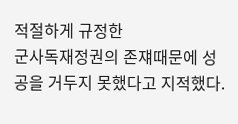적절하게 규정한
군사독재정권의 존쟤때문에 성공을 거두지 못했다고 지적했다.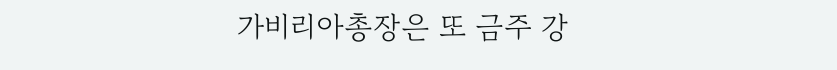가비리아총장은 또 금주 강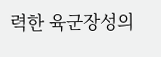력한 육군장성의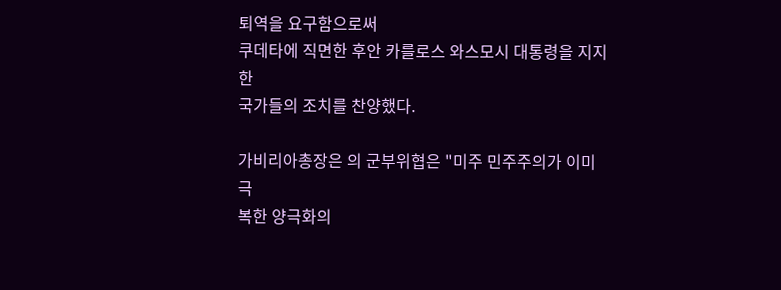퇴역을 요구함으로써
쿠데타에 직면한 후안 카를로스 와스모시 대통령을 지지한
국가들의 조치를 찬양했다.

가비리아총장은 의 군부위협은 "미주 민주주의가 이미 극
복한 양극화의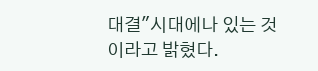대결"시대에나 있는 것이라고 밝혔다.